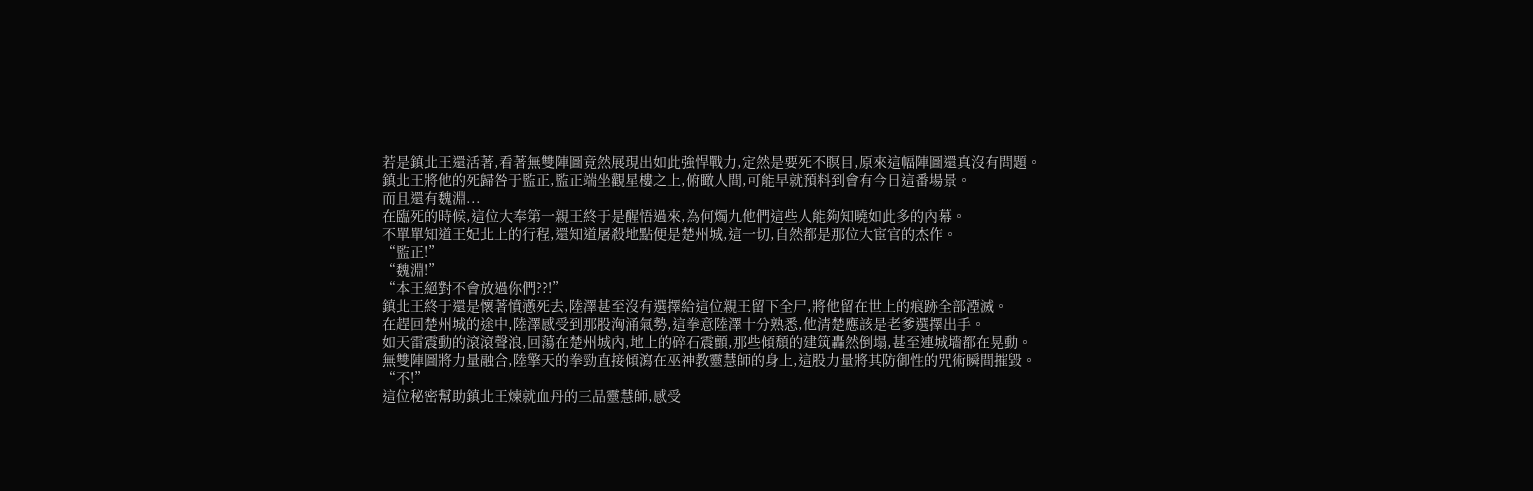若是鎮北王還活著,看著無雙陣圖竟然展現出如此強悍戰力,定然是要死不瞑目,原來這幅陣圖還真沒有問題。
鎮北王將他的死歸咎于監正,監正端坐觀星樓之上,俯瞰人間,可能早就預料到會有今日這番場景。
而且還有魏淵...
在臨死的時候,這位大奉第一親王終于是醒悟過來,為何燭九他們這些人能夠知曉如此多的內幕。
不單單知道王妃北上的行程,還知道屠殺地點便是楚州城,這一切,自然都是那位大宦官的杰作。
“監正!”
“魏淵!”
“本王絕對不會放過你們??!”
鎮北王終于還是懷著憤懣死去,陸澤甚至沒有選擇給這位親王留下全尸,將他留在世上的痕跡全部湮滅。
在趕回楚州城的途中,陸澤感受到那股洶涌氣勢,這拳意陸澤十分熟悉,他清楚應該是老爹選擇出手。
如天雷震動的滾滾聲浪,回蕩在楚州城內,地上的碎石震顫,那些傾頹的建筑轟然倒塌,甚至連城墻都在晃動。
無雙陣圖將力量融合,陸擎天的拳勁直接傾瀉在巫神教靈慧師的身上,這股力量將其防御性的咒術瞬間摧毀。
“不!”
這位秘密幫助鎮北王煉就血丹的三品靈慧師,感受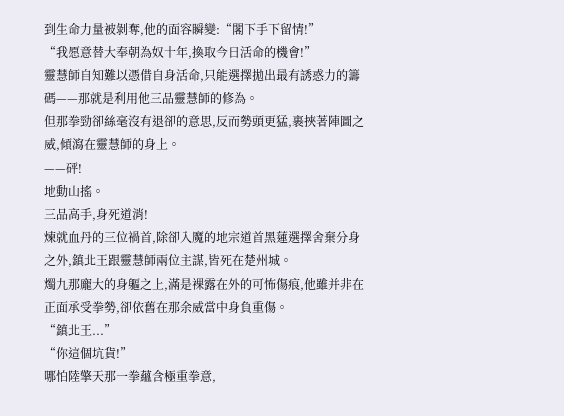到生命力量被剝奪,他的面容瞬變:“閣下手下留情!”
“我愿意替大奉朝為奴十年,換取今日活命的機會!”
靈慧師自知難以憑借自身活命,只能選擇拋出最有誘惑力的籌碼——那就是利用他三品靈慧師的修為。
但那拳勁卻絲毫沒有退卻的意思,反而勢頭更猛,裹挾著陣圖之威,傾瀉在靈慧師的身上。
——砰!
地動山搖。
三品高手,身死道消!
煉就血丹的三位禍首,除卻入魔的地宗道首黑蓮選擇舍棄分身之外,鎮北王跟靈慧師兩位主謀,皆死在楚州城。
燭九那龐大的身軀之上,滿是裸露在外的可怖傷痕,他雖并非在正面承受拳勢,卻依舊在那余威當中身負重傷。
“鎮北王...”
“你這個坑貨!”
哪怕陸擎天那一拳蘊含極重拳意,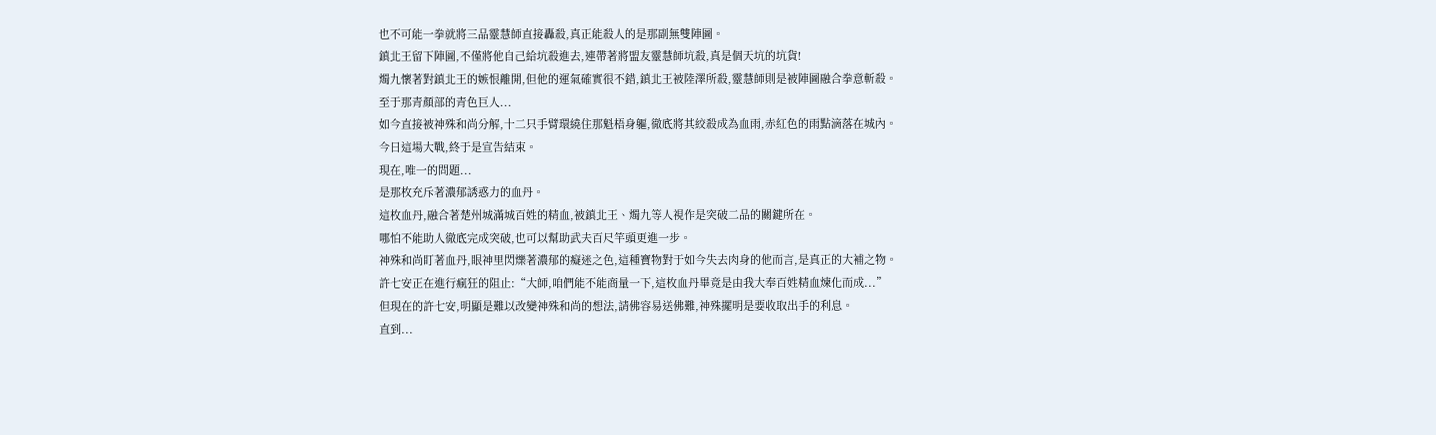也不可能一拳就將三品靈慧師直接轟殺,真正能殺人的是那副無雙陣圖。
鎮北王留下陣圖,不僅將他自己給坑殺進去,連帶著將盟友靈慧師坑殺,真是個天坑的坑貨!
燭九懷著對鎮北王的嫉恨離開,但他的運氣確實很不錯,鎮北王被陸澤所殺,靈慧師則是被陣圖融合拳意斬殺。
至于那青顏部的青色巨人...
如今直接被神殊和尚分解,十二只手臂環繞住那魁梧身軀,徹底將其絞殺成為血雨,赤紅色的雨點滴落在城內。
今日這場大戰,終于是宣告結束。
現在,唯一的問題...
是那枚充斥著濃郁誘惑力的血丹。
這枚血丹,融合著楚州城滿城百姓的精血,被鎮北王、燭九等人視作是突破二品的關鍵所在。
哪怕不能助人徹底完成突破,也可以幫助武夫百尺竿頭更進一步。
神殊和尚盯著血丹,眼神里閃爍著濃郁的癡迷之色,這種寶物對于如今失去肉身的他而言,是真正的大補之物。
許七安正在進行瘋狂的阻止:“大師,咱們能不能商量一下,這枚血丹畢竟是由我大奉百姓精血煉化而成...”
但現在的許七安,明顯是難以改變神殊和尚的想法,請佛容易送佛難,神殊擺明是要收取出手的利息。
直到...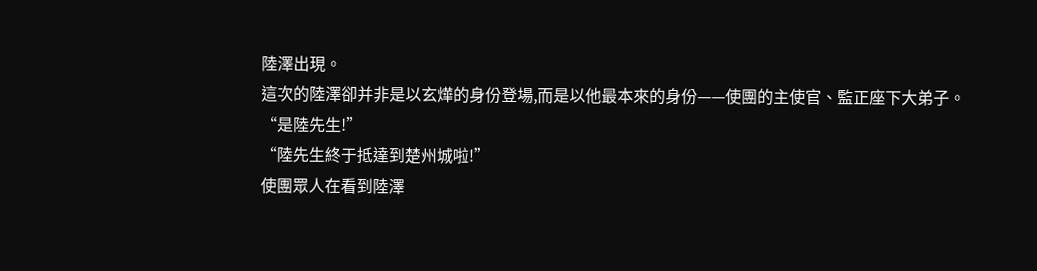陸澤出現。
這次的陸澤卻并非是以玄燁的身份登場,而是以他最本來的身份——使團的主使官、監正座下大弟子。
“是陸先生!”
“陸先生終于抵達到楚州城啦!”
使團眾人在看到陸澤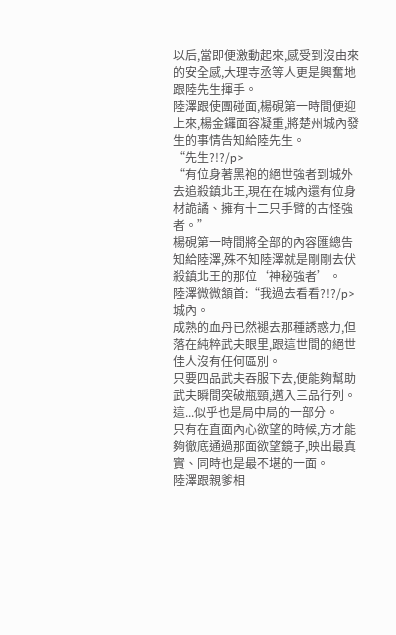以后,當即便激動起來,感受到沒由來的安全感,大理寺丞等人更是興奮地跟陸先生揮手。
陸澤跟使團碰面,楊硯第一時間便迎上來,楊金鑼面容凝重,將楚州城內發生的事情告知給陸先生。
“先生?!?/p>
“有位身著黑袍的絕世強者到城外去追殺鎮北王,現在在城內還有位身材詭譎、擁有十二只手臂的古怪強者。”
楊硯第一時間將全部的內容匯總告知給陸澤,殊不知陸澤就是剛剛去伏殺鎮北王的那位‘神秘強者’。
陸澤微微頷首:“我過去看看?!?/p>
城內。
成熟的血丹已然褪去那種誘惑力,但落在純粹武夫眼里,跟這世間的絕世佳人沒有任何區別。
只要四品武夫吞服下去,便能夠幫助武夫瞬間突破瓶頸,邁入三品行列。
這...似乎也是局中局的一部分。
只有在直面內心欲望的時候,方才能夠徹底通過那面欲望鏡子,映出最真實、同時也是最不堪的一面。
陸澤跟親爹相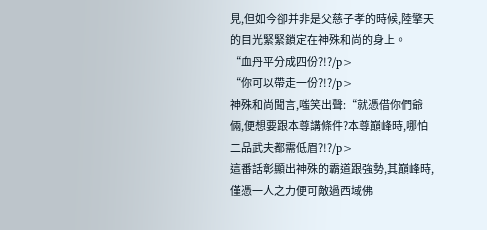見,但如今卻并非是父慈子孝的時候,陸擎天的目光緊緊鎖定在神殊和尚的身上。
“血丹平分成四份?!?/p>
“你可以帶走一份?!?/p>
神殊和尚聞言,嗤笑出聲:“就憑借你們爺倆,便想要跟本尊講條件?本尊巔峰時,哪怕二品武夫都需低眉?!?/p>
這番話彰顯出神殊的霸道跟強勢,其巔峰時,僅憑一人之力便可敵過西域佛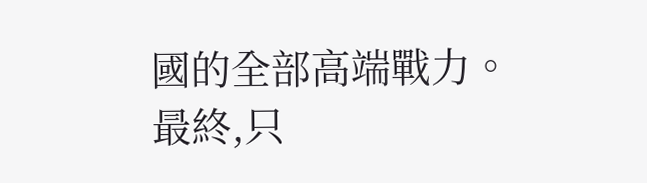國的全部高端戰力。
最終,只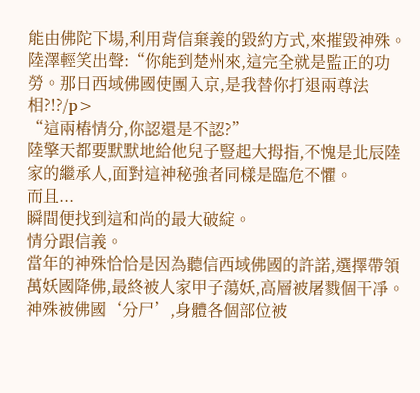能由佛陀下場,利用背信棄義的毀約方式,來摧毀神殊。
陸澤輕笑出聲:“你能到楚州來,這完全就是監正的功勞。那日西域佛國使團入京,是我替你打退兩尊法相?!?/p>
“這兩樁情分,你認還是不認?”
陸擎天都要默默地給他兒子豎起大拇指,不愧是北辰陸家的繼承人,面對這神秘強者同樣是臨危不懼。
而且...
瞬間便找到這和尚的最大破綻。
情分跟信義。
當年的神殊恰恰是因為聽信西域佛國的許諾,選擇帶領萬妖國降佛,最終被人家甲子蕩妖,高層被屠戮個干凈。
神殊被佛國‘分尸’,身體各個部位被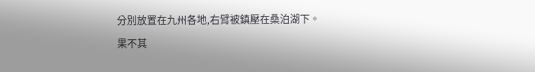分別放置在九州各地,右臂被鎮壓在桑泊湖下。
果不其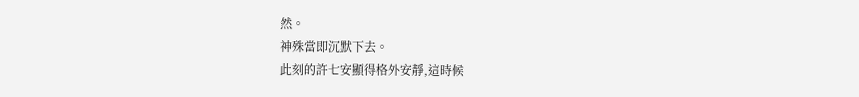然。
神殊當即沉默下去。
此刻的許七安顯得格外安靜,這時候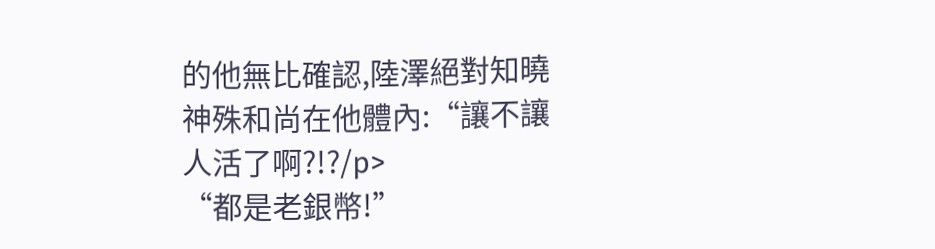的他無比確認,陸澤絕對知曉神殊和尚在他體內:“讓不讓人活了啊?!?/p>
“都是老銀幣!”